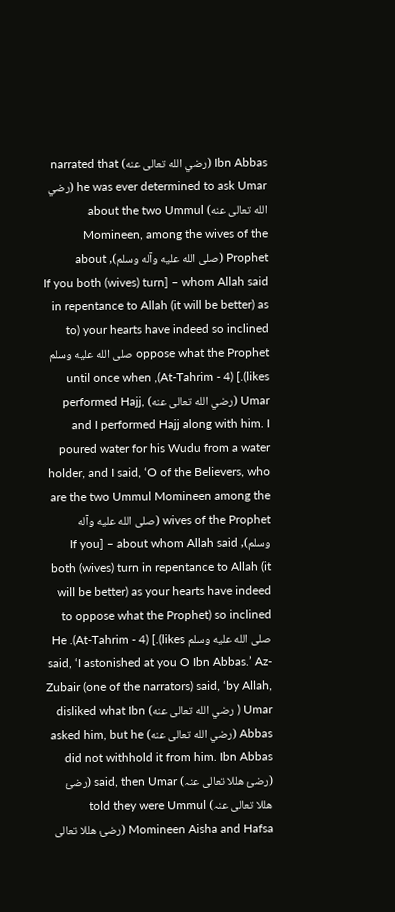Ibn Abbas (رضي الله تعالى عنه) narrated that he was ever determined to ask Umar (رضي الله تعالى عنه) about the two Ummul Momineen, among the wives of the Prophet (صلى الله عليه وآله وسلم), about whom Allah said – [If you both (wives) turn in repentance to Allah (it will be better) as your hearts have indeed so inclined (to oppose what the Prophet صلى الله عليه وسلم likes).] (At-Tahrim - 4), until once when Umar (رضي الله تعالى عنه) performed Hajj, and I performed Hajj along with him. I poured water for his Wudu from a water holder, and I said, ‘O of the Believers, who are the two Ummul Momineen among the wives of the Prophet (صلى الله عليه وآله وسلم), about whom Allah said – [If you both (wives) turn in repentance to Allah (it will be better) as your hearts have indeed so inclined (to oppose what the Prophet صلى الله عليه وسلم likes).] (At-Tahrim - 4). He said, ‘I astonished at you O Ibn Abbas.’ Az-Zubair (one of the narrators) said, ‘by Allah, Umar ( رضي الله تعالى عنه) disliked what Ibn Abbas (رضي الله تعالى عنه) asked him, but he did not withhold it from him. Ibn Abbas (رضئ هللا تعالی عنہ) said, then Umar (رضئ هللا تعالی عنہ) told they were Ummul Momineen Aisha and Hafsa (رضئ هللا تعالی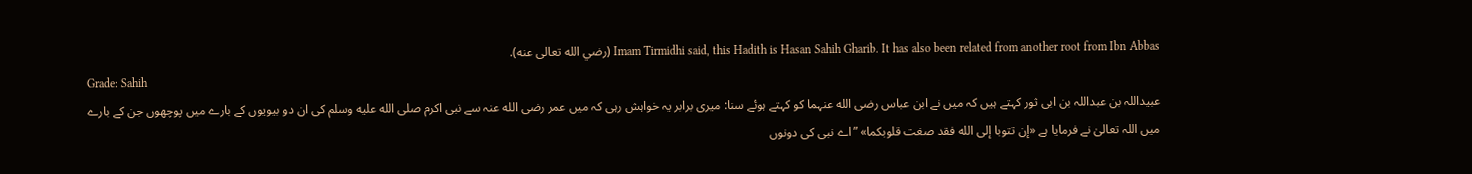Imam Tirmidhi said, this Hadith is Hasan Sahih Gharib. It has also been related from another root from Ibn Abbas (رضي الله تعالى عنه).
Grade: Sahih
عبیداللہ بن عبداللہ بن ابی ثور کہتے ہیں کہ میں نے ابن عباس رضی الله عنہما کو کہتے ہوئے سنا: میری برابر یہ خواہش رہی کہ میں عمر رضی الله عنہ سے نبی اکرم صلى الله عليه وسلم کی ان دو بیویوں کے بارے میں پوچھوں جن کے بارے میں اللہ تعالیٰ نے فرمایا ہے «إن تتوبا إلى الله فقد صغت قلوبكما» ”اے نبی کی دونوں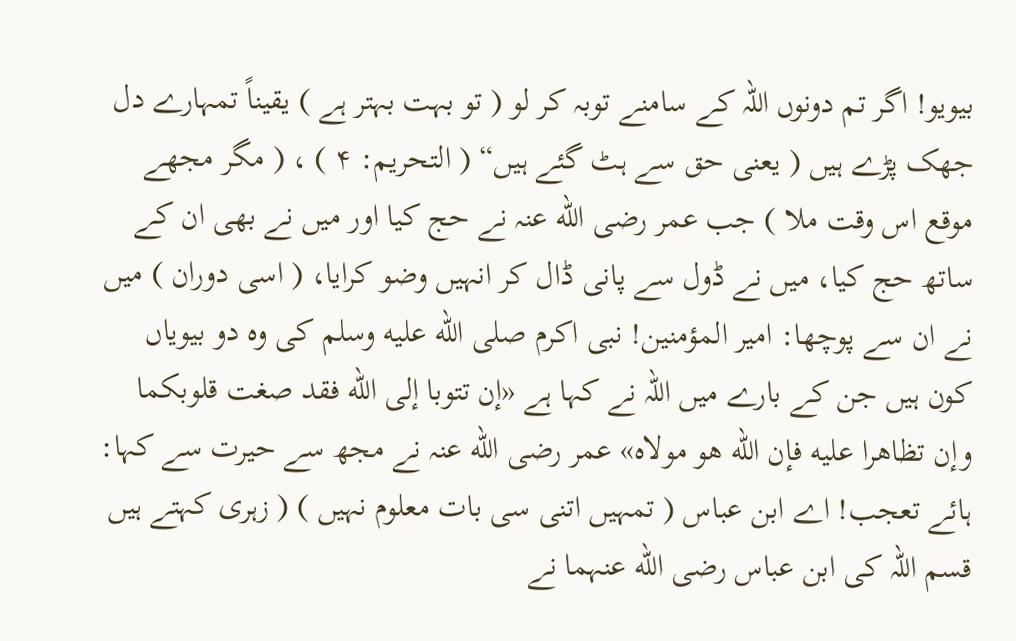بیویو! اگر تم دونوں اللہ کے سامنے توبہ کر لو ( تو بہت بہتر ہے ) یقیناً تمہارے دل جھک پڑے ہیں ( یعنی حق سے ہٹ گئے ہیں“ ( التحریم: ۴ ) ، ( مگر مجھے موقع اس وقت ملا ) جب عمر رضی الله عنہ نے حج کیا اور میں نے بھی ان کے ساتھ حج کیا، میں نے ڈول سے پانی ڈال کر انہیں وضو کرایا، ( اسی دوران ) میں نے ان سے پوچھا: امیر المؤمنین! نبی اکرم صلى الله عليه وسلم کی وہ دو بیویاں کون ہیں جن کے بارے میں اللہ نے کہا ہے «إن تتوبا إلى الله فقد صغت قلوبكما وإن تظاهرا عليه فإن الله هو مولاه» عمر رضی الله عنہ نے مجھ سے حیرت سے کہا: ہائے تعجب! اے ابن عباس ( تمہیں اتنی سی بات معلوم نہیں ) ( زہری کہتے ہیں قسم اللہ کی ابن عباس رضی الله عنہما نے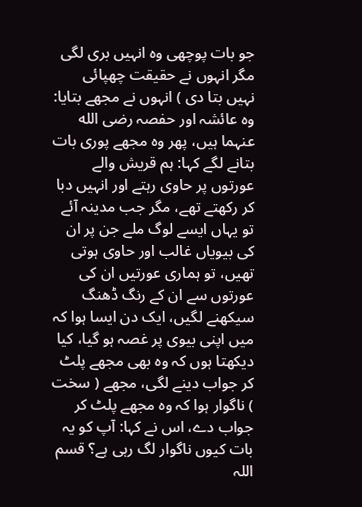جو بات پوچھی وہ انہیں بری لگی مگر انہوں نے حقیقت چھپائی نہیں بتا دی ) انہوں نے مجھے بتایا: وہ عائشہ اور حفصہ رضی الله عنہما ہیں، پھر وہ مجھے پوری بات بتانے لگے کہا: ہم قریش والے عورتوں پر حاوی رہتے اور انہیں دبا کر رکھتے تھے، مگر جب مدینہ آئے تو یہاں ایسے لوگ ملے جن پر ان کی بیویاں غالب اور حاوی ہوتی تھیں، تو ہماری عورتیں ان کی عورتوں سے ان کے رنگ ڈھنگ سیکھنے لگیں، ایک دن ایسا ہوا کہ میں اپنی بیوی پر غصہ ہو گیا، کیا دیکھتا ہوں کہ وہ بھی مجھے پلٹ کر جواب دینے لگی، مجھے ( سخت ) ناگوار ہوا کہ وہ مجھے پلٹ کر جواب دے، اس نے کہا: آپ کو یہ بات کیوں ناگوار لگ رہی ہے؟ قسم اللہ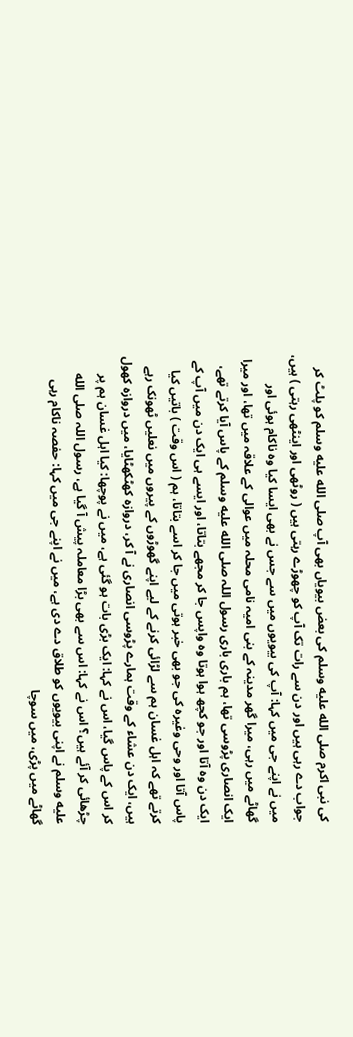کی نبی اکرم صلى الله عليه وسلم کی بعض بیویاں بھی آپ صلى الله عليه وسلم کو پلٹ کر جواب دے رہی ہیں اور دن سے رات تک آپ کو چھوڑے رہتی ہیں ( روٹھی اور اینٹھی رہتی ) ہیں، میں نے اپنے جی میں کہا: آپ کی بیویوں میں سے جس نے بھی ایسا کیا وہ ناکام ہوئی اور گھاٹے میں رہی، میرا گھر مدینہ کے بنی امیہ نامی محلہ میں عوالی کے علاقہ میں تھا، اور میرا ایک انصاری پڑوسی تھا، ہم باری باری رسول اللہ صلى الله عليه وسلم کے پاس آیا کرتے تھے، ایک دن وہ آتا اور جو کچھ ہوا ہوتا وہ واپس جا کر مجھے بتاتا، اور ایسے ہی ایک دن میں آپ کے پاس آتا اور وحی وغیرہ کی جو بھی خبر ہوتی میں جا کر اسے بتاتا، ہم ( اس وقت ) باتیں کیا کرتے تھے کہ اہل غسان ہم سے لڑائی کرنے کے لیے اپنے گھوڑوں کے پیروں میں نعلیں ٹھونک رہے ہیں، ایک دن عشاء کے وقت ہمارے پڑوسی انصاری نے آ کر، دروازہ کھٹکھٹایا، میں دروازہ کھول کر اس کے پاس گیا، اس نے کہا: ایک بڑی بات ہو گئی ہے، میں نے پوچھا: کیا اہل غسان ہم پر چڑھائی کر آئے ہیں؟ اس نے کہا: اس سے بھی بڑا معاملہ پیش آ گیا ہے، رسول اللہ صلى الله عليه وسلم نے اپنی بیویوں کو طلاق دے دی ہے، میں نے اپنے جی میں کہا: حفصہ ناکام رہی گھاٹے میں پڑی، میں سوچا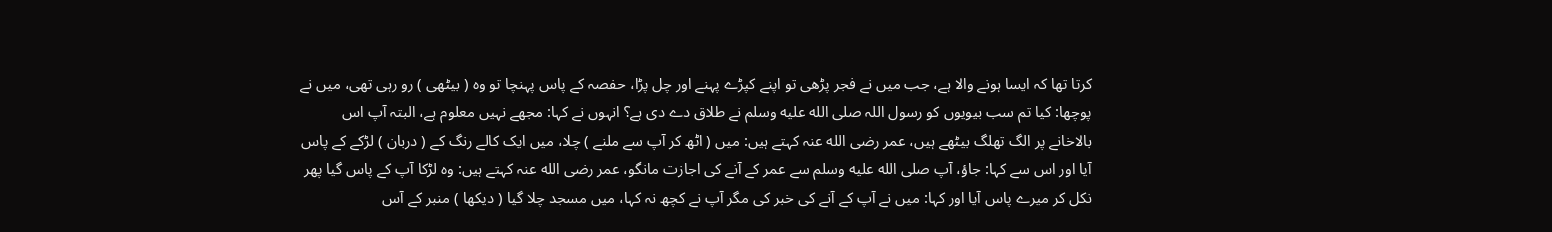کرتا تھا کہ ایسا ہونے والا ہے، جب میں نے فجر پڑھی تو اپنے کپڑے پہنے اور چل پڑا، حفصہ کے پاس پہنچا تو وہ ( بیٹھی ) رو رہی تھی، میں نے پوچھا: کیا تم سب بیویوں کو رسول اللہ صلى الله عليه وسلم نے طلاق دے دی ہے؟ انہوں نے کہا: مجھے نہیں معلوم ہے، البتہ آپ اس بالاخانے پر الگ تھلگ بیٹھے ہیں، عمر رضی الله عنہ کہتے ہیں: میں ( اٹھ کر آپ سے ملنے ) چلا، میں ایک کالے رنگ کے ( دربان ) لڑکے کے پاس آیا اور اس سے کہا: جاؤ، آپ صلى الله عليه وسلم سے عمر کے آنے کی اجازت مانگو، عمر رضی الله عنہ کہتے ہیں: وہ لڑکا آپ کے پاس گیا پھر نکل کر میرے پاس آیا اور کہا: میں نے آپ کے آنے کی خبر کی مگر آپ نے کچھ نہ کہا، میں مسجد چلا گیا ( دیکھا ) منبر کے آس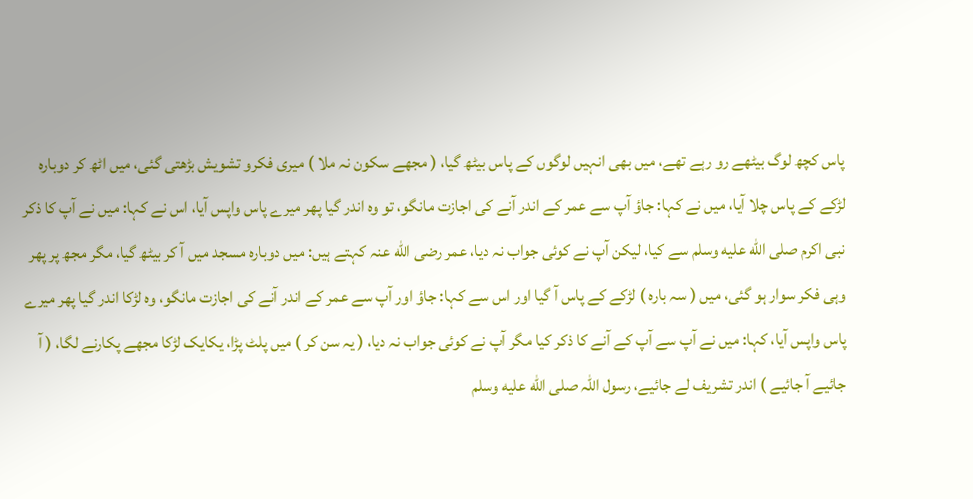پاس کچھ لوگ بیٹھے رو رہے تھے، میں بھی انہیں لوگوں کے پاس بیٹھ گیا، ( مجھے سکون نہ ملا ) میری فکرو تشویش بڑھتی گئی، میں اٹھ کر دوبارہ لڑکے کے پاس چلا آیا، میں نے کہا: جاؤ آپ سے عمر کے اندر آنے کی اجازت مانگو، تو وہ اندر گیا پھر میرے پاس واپس آیا، اس نے کہا: میں نے آپ کا ذکر نبی اکرم صلى الله عليه وسلم سے کیا، لیکن آپ نے کوئی جواب نہ دیا، عمر رضی الله عنہ کہتے ہیں: میں دوبارہ مسجد میں آ کر بیٹھ گیا، مگر مجھ پر پھر وہی فکر سوار ہو گئی، میں ( سہ بارہ ) لڑکے کے پاس آ گیا اور اس سے کہا: جاؤ اور آپ سے عمر کے اندر آنے کی اجازت مانگو، وہ لڑکا اندر گیا پھر میرے پاس واپس آیا، کہا: میں نے آپ سے آپ کے آنے کا ذکر کیا مگر آپ نے کوئی جواب نہ دیا، ( یہ سن کر ) میں پلٹ پڑا، یکایک لڑکا مجھے پکارنے لگا، ( آ جائیے آ جائیے ) اندر تشریف لے جائیے، رسول اللہ صلى الله عليه وسلم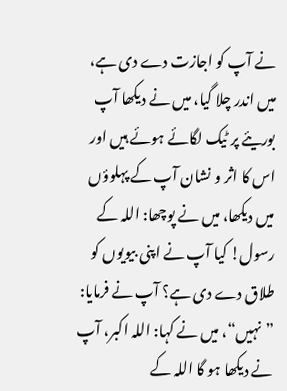نے آپ کو اجازت دے دی ہے، میں اندر چلا گیا، میں نے دیکھا آپ بوریئے پر ٹیک لگائے ہوئے ہیں اور اس کا اثر و نشان آپ کے پہلوؤں میں دیکھا، میں نے پوچھا: اللہ کے رسول! کیا آپ نے اپنی بیویوں کو طلاق دے دی ہے؟ آپ نے فرمایا: ”نہیں“، میں نے کہا: اللہ اکبر، آپ نے دیکھا ہو گا اللہ کے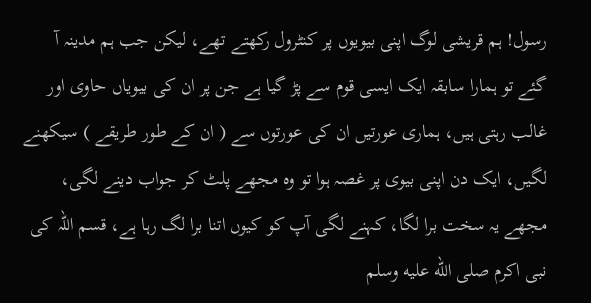رسول! ہم قریشی لوگ اپنی بیویوں پر کنٹرول رکھتے تھے، لیکن جب ہم مدینہ آ گئے تو ہمارا سابقہ ایک ایسی قوم سے پڑ گیا ہے جن پر ان کی بیویاں حاوی اور غالب رہتی ہیں، ہماری عورتیں ان کی عورتوں سے ( ان کے طور طریقے ) سیکھنے لگیں، ایک دن اپنی بیوی پر غصہ ہوا تو وہ مجھے پلٹ کر جواب دینے لگی، مجھے یہ سخت برا لگا، کہنے لگی آپ کو کیوں اتنا برا لگ رہا ہے، قسم اللہ کی نبی اکرم صلى الله عليه وسلم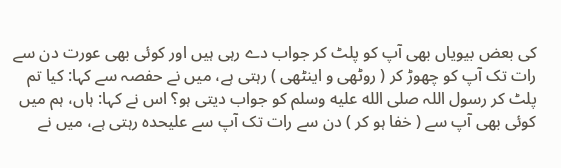کی بعض بیویاں بھی آپ کو پلٹ کر جواب دے رہی ہیں اور کوئی بھی عورت دن سے رات تک آپ کو چھوڑ کر ( روٹھی و اینٹھی ) رہتی ہے، میں نے حفصہ سے کہا: کیا تم پلٹ کر رسول اللہ صلى الله عليه وسلم کو جواب دیتی ہو؟ اس نے کہا: ہاں، ہم میں کوئی بھی آپ سے ( خفا ہو کر ) دن سے رات تک آپ سے علیحدہ رہتی ہے، میں نے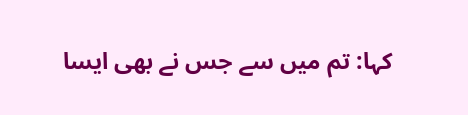کہا: تم میں سے جس نے بھی ایسا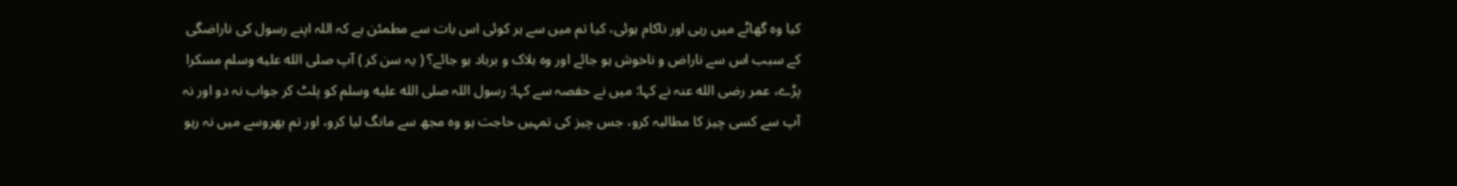کیا وہ گھاٹے میں رہی اور ناکام ہوئی، کیا تم میں سے ہر کوئی اس بات سے مطمئن ہے کہ اللہ اپنے رسول کی ناراضگی کے سبب اس سے ناراض و ناخوش ہو جائے اور وہ ہلاک و برباد ہو جائے؟ ( یہ سن کر ) آپ صلى الله عليه وسلم مسکرا پڑے، عمر رضی الله عنہ نے کہا: میں نے حفصہ سے کہا: رسول اللہ صلى الله عليه وسلم کو پلٹ کر جواب نہ دو اور نہ آپ سے کسی چیز کا مطالبہ کرو، جس چیز کی تمہیں حاجت ہو وہ مجھ سے مانگ لیا کرو، اور تم بھروسے میں نہ رہو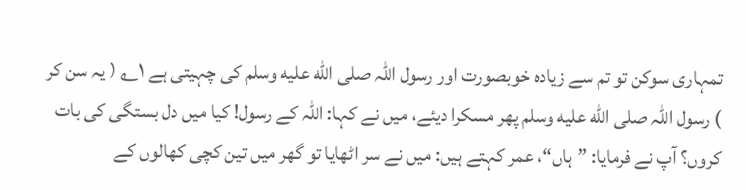تمہاری سوکن تو تم سے زیادہ خوبصورت اور رسول اللہ صلى الله عليه وسلم کی چہیتی ہے ۱؎ ( یہ سن کر ) رسول اللہ صلى الله عليه وسلم پھر مسکرا دیئے، میں نے کہا: اللہ کے رسول! کیا میں دل بستگی کی بات کروں؟ آپ نے فرمایا: ”ہاں“، عمر کہتے ہیں: میں نے سر اٹھایا تو گھر میں تین کچی کھالوں کے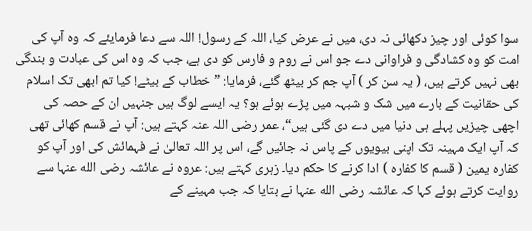سوا کوئی اور چیز دکھائی نہ دی، میں نے عرض کیا، اللہ کے رسول! اللہ سے دعا فرمایئے کہ وہ آپ کی امت کو وہ کشادگی و فراوانی دے جو اس نے روم و فارس کو دی ہے، جب کہ وہ اس کی عبادت و بندگی بھی نہیں کرتے ہیں، ( یہ سن کر ) آپ جم کر بیٹھ گئے، فرمایا: ”خطاب کے بیٹے! کیا تم ابھی تک اسلام کی حقانیت کے بارے میں شک و شبہہ میں پڑے ہوئے ہو؟ یہ ایسے لوگ ہیں جنہیں ان کے حصہ کی اچھی چیزیں پہلے ہی دنیا میں دے دی گئی ہیں“، عمر رضی اللہ عنہ کہتے ہیں: آپ نے قسم کھائی تھی کہ آپ ایک مہینہ تک اپنی بیویوں کے پاس نہ جائیں گے، اس پر اللہ تعالیٰ نے فہمائش کی اور آپ کو کفارہ یمین ( قسم کا کفارہ ) ادا کرنے کا حکم دیا۔ زہری کہتے ہیں: عروہ نے عائشہ رضی الله عنہا سے روایت کرتے ہوئے کہا کہ عائشہ رضی الله عنہا نے بتایا کہ جب مہینے کے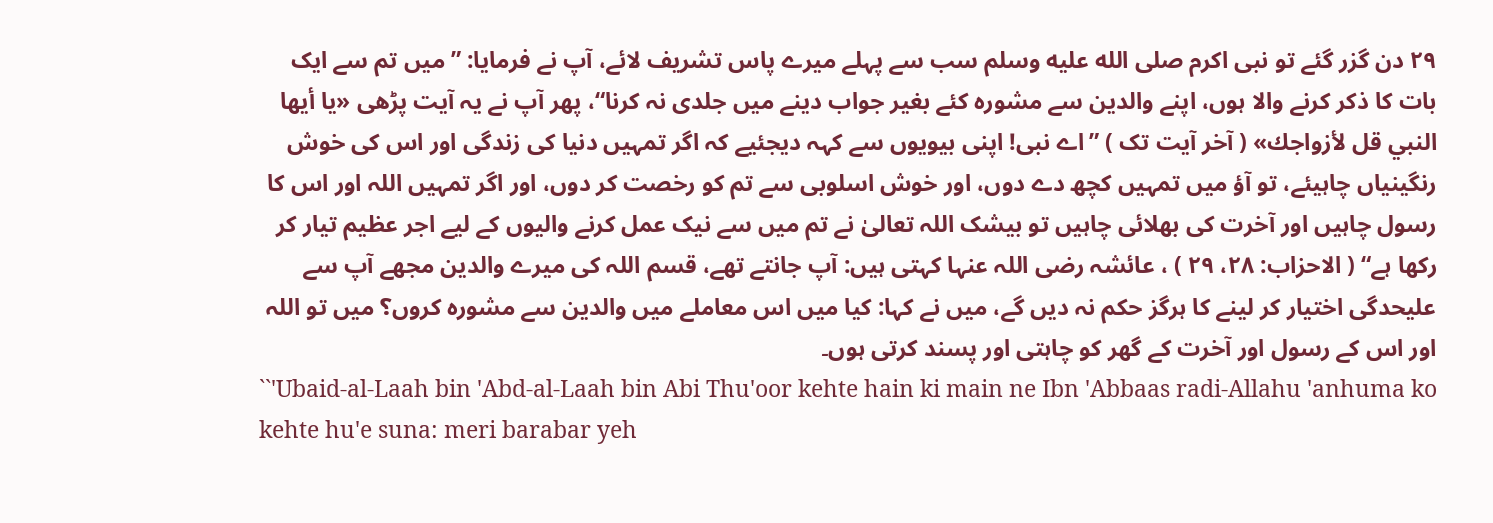۲۹ دن گزر گئے تو نبی اکرم صلى الله عليه وسلم سب سے پہلے میرے پاس تشریف لائے، آپ نے فرمایا: ”میں تم سے ایک بات کا ذکر کرنے والا ہوں، اپنے والدین سے مشورہ کئے بغیر جواب دینے میں جلدی نہ کرنا“، پھر آپ نے یہ آیت پڑھی «يا أيها النبي قل لأزواجك» ( آخر آیت تک ) ”اے نبی! اپنی بیویوں سے کہہ دیجئیے کہ اگر تمہیں دنیا کی زندگی اور اس کی خوش رنگینیاں چاہیئے، تو آؤ میں تمہیں کچھ دے دوں، اور خوش اسلوبی سے تم کو رخصت کر دوں، اور اگر تمہیں اللہ اور اس کا رسول چاہیں اور آخرت کی بھلائی چاہیں تو بیشک اللہ تعالیٰ نے تم میں سے نیک عمل کرنے والیوں کے لیے اجر عظیم تیار کر رکھا ہے“ ( الاحزاب: ۲۸، ۲۹ ) ، عائشہ رضی اللہ عنہا کہتی ہیں: آپ جانتے تھے، قسم اللہ کی میرے والدین مجھے آپ سے علیحدگی اختیار کر لینے کا ہرگز حکم نہ دیں گے، میں نے کہا: کیا میں اس معاملے میں والدین سے مشورہ کروں؟ میں تو اللہ اور اس کے رسول اور آخرت کے گھر کو چاہتی اور پسند کرتی ہوں۔
``'Ubaid-al-Laah bin 'Abd-al-Laah bin Abi Thu'oor kehte hain ki main ne Ibn 'Abbaas radi-Allahu 'anhuma ko kehte hu'e suna: meri barabar yeh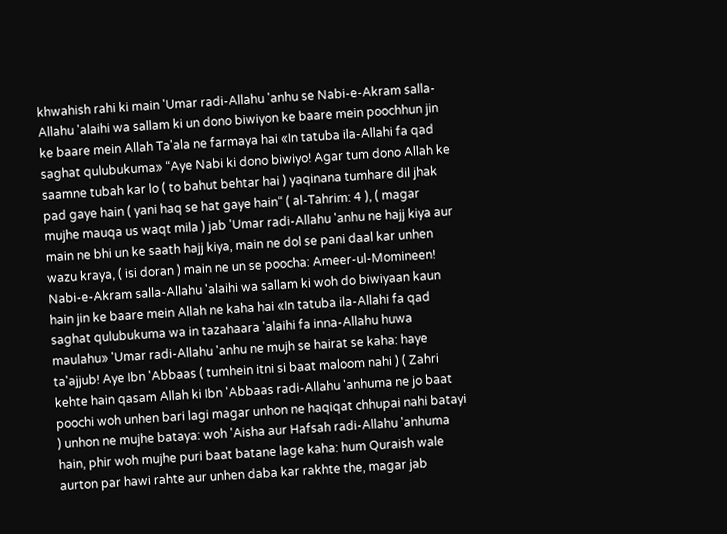khwahish rahi ki main 'Umar radi-Allahu 'anhu se Nabi-e-Akram salla-Allahu 'alaihi wa sallam ki un dono biwiyon ke baare mein poochhun jin ke baare mein Allah Ta'ala ne farmaya hai «In tatuba ila-Allahi fa qad saghat qulubukuma» “Aye Nabi ki dono biwiyo! Agar tum dono Allah ke saamne tubah kar lo ( to bahut behtar hai ) yaqinana tumhare dil jhak pad gaye hain ( yani haq se hat gaye hain“ ( al-Tahrim: 4 ), ( magar mujhe mauqa us waqt mila ) jab 'Umar radi-Allahu 'anhu ne hajj kiya aur main ne bhi un ke saath hajj kiya, main ne dol se pani daal kar unhen wazu kraya, ( isi doran ) main ne un se poocha: Ameer-ul-Momineen! Nabi-e-Akram salla-Allahu 'alaihi wa sallam ki woh do biwiyaan kaun hain jin ke baare mein Allah ne kaha hai «In tatuba ila-Allahi fa qad saghat qulubukuma wa in tazahaara 'alaihi fa inna-Allahu huwa maulahu» 'Umar radi-Allahu 'anhu ne mujh se hairat se kaha: haye ta'ajjub! Aye Ibn 'Abbaas ( tumhein itni si baat maloom nahi ) ( Zahri kehte hain qasam Allah ki Ibn 'Abbaas radi-Allahu 'anhuma ne jo baat poochi woh unhen bari lagi magar unhon ne haqiqat chhupai nahi batayi ) unhon ne mujhe bataya: woh 'Aisha aur Hafsah radi-Allahu 'anhuma hain, phir woh mujhe puri baat batane lage kaha: hum Quraish wale aurton par hawi rahte aur unhen daba kar rakhte the, magar jab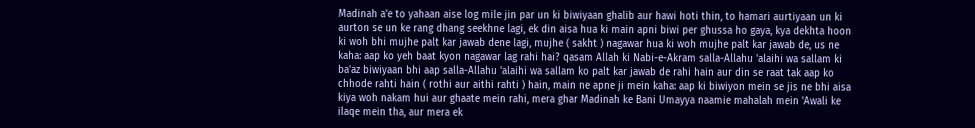Madinah a'e to yahaan aise log mile jin par un ki biwiyaan ghalib aur hawi hoti thin, to hamari aurtiyaan un ki aurton se un ke rang dhang seekhne lagi, ek din aisa hua ki main apni biwi per ghussa ho gaya, kya dekhta hoon ki woh bhi mujhe palt kar jawab dene lagi, mujhe ( sakht ) nagawar hua ki woh mujhe palt kar jawab de, us ne kaha: aap ko yeh baat kyon nagawar lag rahi hai? qasam Allah ki Nabi-e-Akram salla-Allahu 'alaihi wa sallam ki ba'az biwiyaan bhi aap salla-Allahu 'alaihi wa sallam ko palt kar jawab de rahi hain aur din se raat tak aap ko chhode rahti hain ( rothi aur aithi rahti ) hain, main ne apne ji mein kaha: aap ki biwiyon mein se jis ne bhi aisa kiya woh nakam hui aur ghaate mein rahi, mera ghar Madinah ke Bani Umayya naamie mahalah mein 'Awali ke ilaqe mein tha, aur mera ek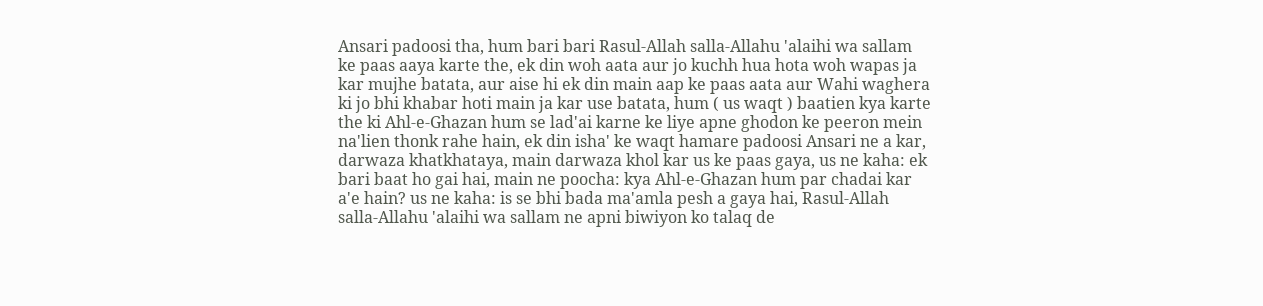Ansari padoosi tha, hum bari bari Rasul-Allah salla-Allahu 'alaihi wa sallam ke paas aaya karte the, ek din woh aata aur jo kuchh hua hota woh wapas ja kar mujhe batata, aur aise hi ek din main aap ke paas aata aur Wahi waghera ki jo bhi khabar hoti main ja kar use batata, hum ( us waqt ) baatien kya karte the ki Ahl-e-Ghazan hum se lad'ai karne ke liye apne ghodon ke peeron mein na'lien thonk rahe hain, ek din isha' ke waqt hamare padoosi Ansari ne a kar, darwaza khatkhataya, main darwaza khol kar us ke paas gaya, us ne kaha: ek bari baat ho gai hai, main ne poocha: kya Ahl-e-Ghazan hum par chadai kar a'e hain? us ne kaha: is se bhi bada ma'amla pesh a gaya hai, Rasul-Allah salla-Allahu 'alaihi wa sallam ne apni biwiyon ko talaq de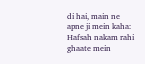di hai, main ne apne ji mein kaha: Hafsah nakam rahi ghaate mein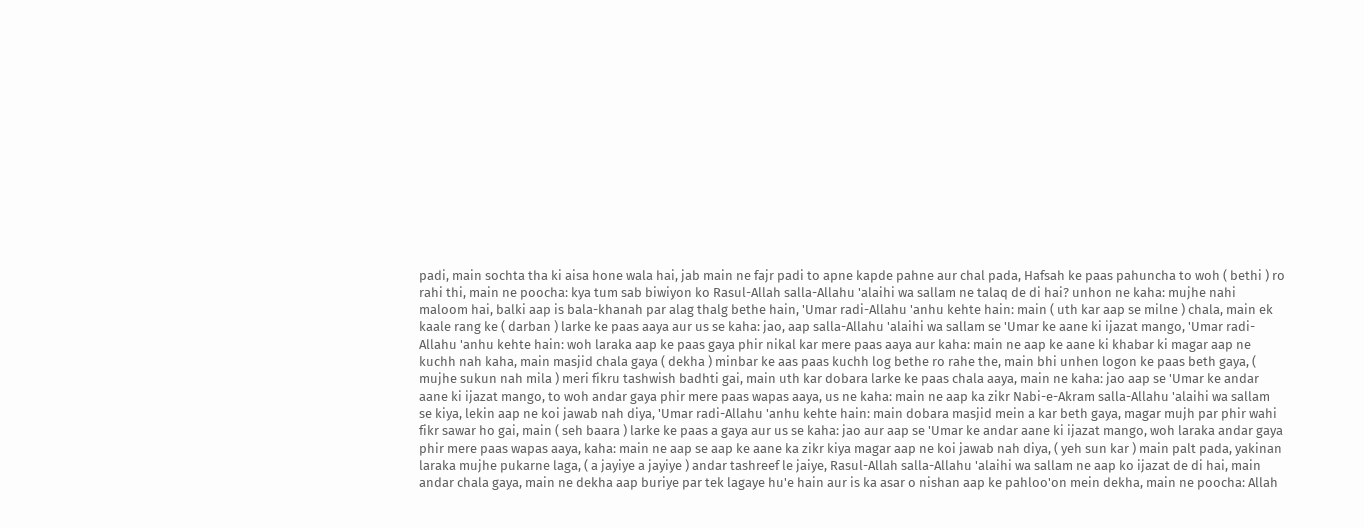padi, main sochta tha ki aisa hone wala hai, jab main ne fajr padi to apne kapde pahne aur chal pada, Hafsah ke paas pahuncha to woh ( bethi ) ro rahi thi, main ne poocha: kya tum sab biwiyon ko Rasul-Allah salla-Allahu 'alaihi wa sallam ne talaq de di hai? unhon ne kaha: mujhe nahi maloom hai, balki aap is bala-khanah par alag thalg bethe hain, 'Umar radi-Allahu 'anhu kehte hain: main ( uth kar aap se milne ) chala, main ek kaale rang ke ( darban ) larke ke paas aaya aur us se kaha: jao, aap salla-Allahu 'alaihi wa sallam se 'Umar ke aane ki ijazat mango, 'Umar radi-Allahu 'anhu kehte hain: woh laraka aap ke paas gaya phir nikal kar mere paas aaya aur kaha: main ne aap ke aane ki khabar ki magar aap ne kuchh nah kaha, main masjid chala gaya ( dekha ) minbar ke aas paas kuchh log bethe ro rahe the, main bhi unhen logon ke paas beth gaya, ( mujhe sukun nah mila ) meri fikru tashwish badhti gai, main uth kar dobara larke ke paas chala aaya, main ne kaha: jao aap se 'Umar ke andar aane ki ijazat mango, to woh andar gaya phir mere paas wapas aaya, us ne kaha: main ne aap ka zikr Nabi-e-Akram salla-Allahu 'alaihi wa sallam se kiya, lekin aap ne koi jawab nah diya, 'Umar radi-Allahu 'anhu kehte hain: main dobara masjid mein a kar beth gaya, magar mujh par phir wahi fikr sawar ho gai, main ( seh baara ) larke ke paas a gaya aur us se kaha: jao aur aap se 'Umar ke andar aane ki ijazat mango, woh laraka andar gaya phir mere paas wapas aaya, kaha: main ne aap se aap ke aane ka zikr kiya magar aap ne koi jawab nah diya, ( yeh sun kar ) main palt pada, yakinan laraka mujhe pukarne laga, ( a jayiye a jayiye ) andar tashreef le jaiye, Rasul-Allah salla-Allahu 'alaihi wa sallam ne aap ko ijazat de di hai, main andar chala gaya, main ne dekha aap buriye par tek lagaye hu'e hain aur is ka asar o nishan aap ke pahloo'on mein dekha, main ne poocha: Allah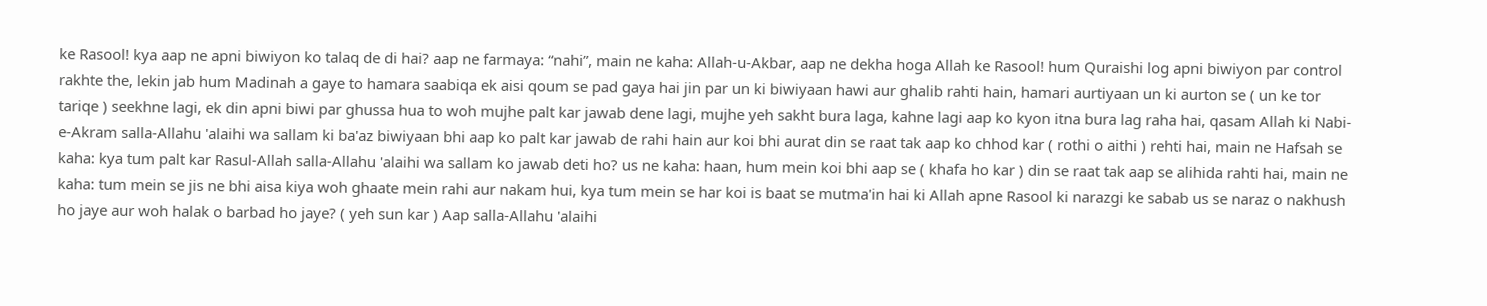ke Rasool! kya aap ne apni biwiyon ko talaq de di hai? aap ne farmaya: “nahi”, main ne kaha: Allah-u-Akbar, aap ne dekha hoga Allah ke Rasool! hum Quraishi log apni biwiyon par control rakhte the, lekin jab hum Madinah a gaye to hamara saabiqa ek aisi qoum se pad gaya hai jin par un ki biwiyaan hawi aur ghalib rahti hain, hamari aurtiyaan un ki aurton se ( un ke tor tariqe ) seekhne lagi, ek din apni biwi par ghussa hua to woh mujhe palt kar jawab dene lagi, mujhe yeh sakht bura laga, kahne lagi aap ko kyon itna bura lag raha hai, qasam Allah ki Nabi-e-Akram salla-Allahu 'alaihi wa sallam ki ba'az biwiyaan bhi aap ko palt kar jawab de rahi hain aur koi bhi aurat din se raat tak aap ko chhod kar ( rothi o aithi ) rehti hai, main ne Hafsah se kaha: kya tum palt kar Rasul-Allah salla-Allahu 'alaihi wa sallam ko jawab deti ho? us ne kaha: haan, hum mein koi bhi aap se ( khafa ho kar ) din se raat tak aap se alihida rahti hai, main ne kaha: tum mein se jis ne bhi aisa kiya woh ghaate mein rahi aur nakam hui, kya tum mein se har koi is baat se mutma'in hai ki Allah apne Rasool ki narazgi ke sabab us se naraz o nakhush ho jaye aur woh halak o barbad ho jaye? ( yeh sun kar ) Aap salla-Allahu 'alaihi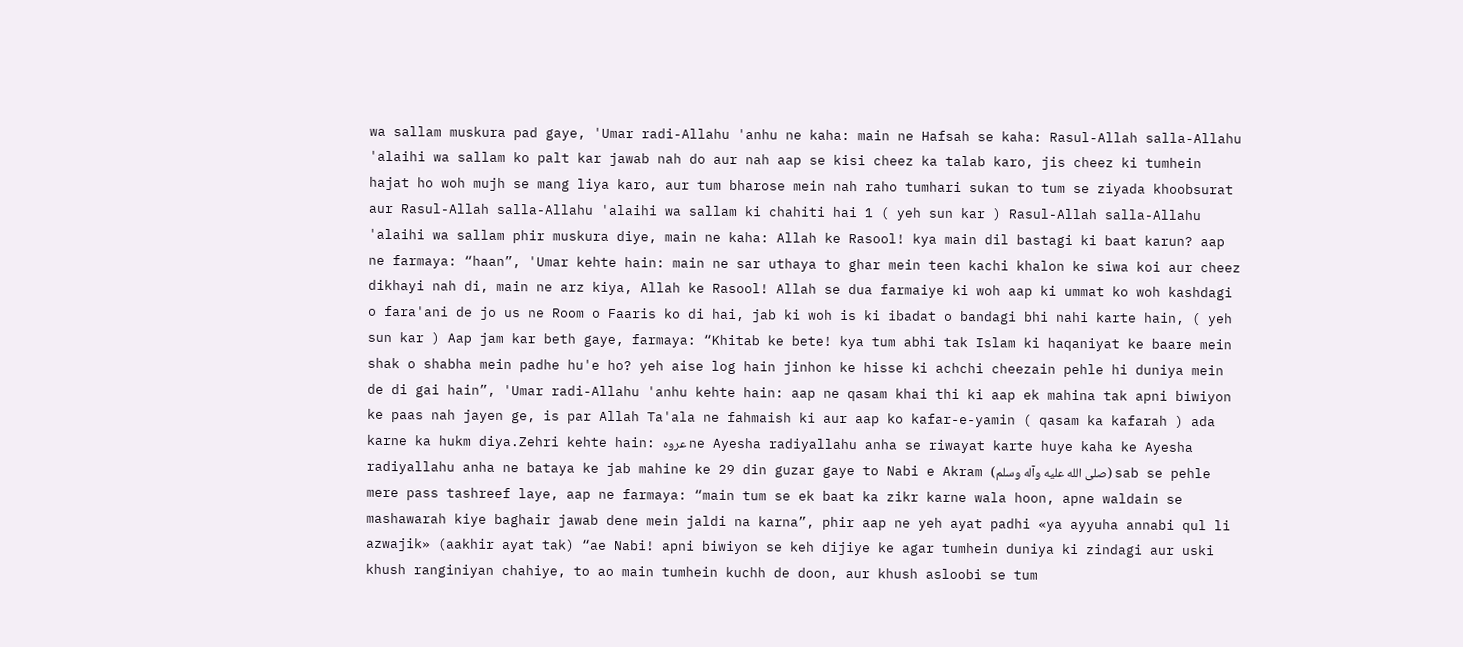wa sallam muskura pad gaye, 'Umar radi-Allahu 'anhu ne kaha: main ne Hafsah se kaha: Rasul-Allah salla-Allahu 'alaihi wa sallam ko palt kar jawab nah do aur nah aap se kisi cheez ka talab karo, jis cheez ki tumhein hajat ho woh mujh se mang liya karo, aur tum bharose mein nah raho tumhari sukan to tum se ziyada khoobsurat aur Rasul-Allah salla-Allahu 'alaihi wa sallam ki chahiti hai 1 ( yeh sun kar ) Rasul-Allah salla-Allahu 'alaihi wa sallam phir muskura diye, main ne kaha: Allah ke Rasool! kya main dil bastagi ki baat karun? aap ne farmaya: “haan”, 'Umar kehte hain: main ne sar uthaya to ghar mein teen kachi khalon ke siwa koi aur cheez dikhayi nah di, main ne arz kiya, Allah ke Rasool! Allah se dua farmaiye ki woh aap ki ummat ko woh kashdagi o fara'ani de jo us ne Room o Faaris ko di hai, jab ki woh is ki ibadat o bandagi bhi nahi karte hain, ( yeh sun kar ) Aap jam kar beth gaye, farmaya: “Khitab ke bete! kya tum abhi tak Islam ki haqaniyat ke baare mein shak o shabha mein padhe hu'e ho? yeh aise log hain jinhon ke hisse ki achchi cheezain pehle hi duniya mein de di gai hain”, 'Umar radi-Allahu 'anhu kehte hain: aap ne qasam khai thi ki aap ek mahina tak apni biwiyon ke paas nah jayen ge, is par Allah Ta'ala ne fahmaish ki aur aap ko kafar-e-yamin ( qasam ka kafarah ) ada karne ka hukm diya.Zehri kehte hain: عروہ ne Ayesha radiyallahu anha se riwayat karte huye kaha ke Ayesha radiyallahu anha ne bataya ke jab mahine ke 29 din guzar gaye to Nabi e Akram (صلى الله عليه وآله وسلم) sab se pehle mere pass tashreef laye, aap ne farmaya: “main tum se ek baat ka zikr karne wala hoon, apne waldain se mashawarah kiye baghair jawab dene mein jaldi na karna”, phir aap ne yeh ayat padhi «ya ayyuha annabi qul li azwajik» (aakhir ayat tak) “ae Nabi! apni biwiyon se keh dijiye ke agar tumhein duniya ki zindagi aur uski khush ranginiyan chahiye, to ao main tumhein kuchh de doon, aur khush asloobi se tum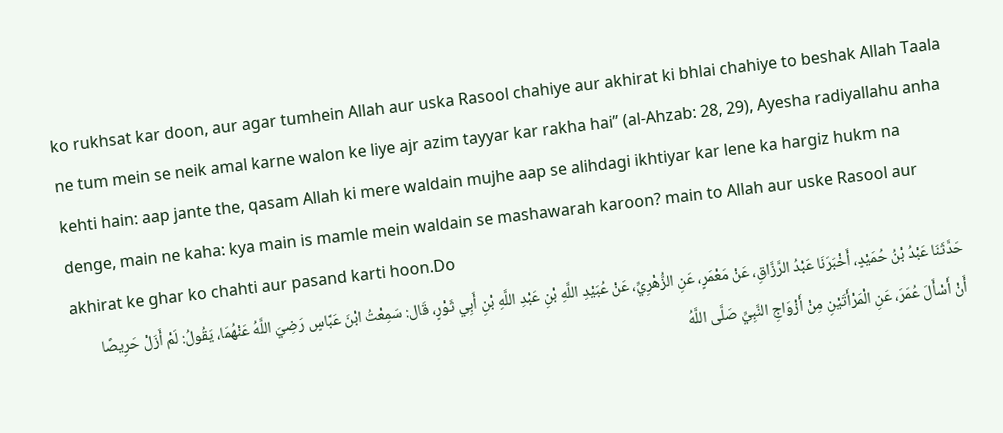ko rukhsat kar doon, aur agar tumhein Allah aur uska Rasool chahiye aur akhirat ki bhlai chahiye to beshak Allah Taala ne tum mein se neik amal karne walon ke liye ajr azim tayyar kar rakha hai” (al-Ahzab: 28, 29), Ayesha radiyallahu anha kehti hain: aap jante the, qasam Allah ki mere waldain mujhe aap se alihdagi ikhtiyar kar lene ka hargiz hukm na denge, main ne kaha: kya main is mamle mein waldain se mashawarah karoon? main to Allah aur uske Rasool aur akhirat ke ghar ko chahti aur pasand karti hoon.Do
حَدَّثَنَا عَبْدُ بْنُ حُمَيْدٍ، أَخْبَرَنَا عَبْدُ الرَّزَّاقِ، عَنْ مَعْمَرٍ، عَنِ الزُّهْرِيِّ، عَنْ عُبَيْدِ اللَّهِ بْنِ عَبْدِ اللَّهِ بْنِ أَبِي ثَوْرٍ، قَال: سَمِعْتُ ابْنَ عَبَّاسٍ رَضِيَ اللَّهُ عَنْهُمَا، يَقُولُ: لَمْ أَزَلْ حَرِيصًا أَنْ أَسْأَلَ عُمَرَ، عَنِ الْمَرْأَتَيْنِ مِنْ أَزْوَاجِ النَّبِيِّ صَلَّى اللَّهُ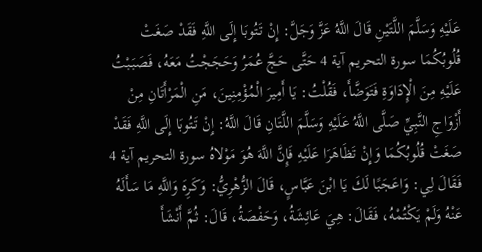عَلَيْهِ وَسَلَّمَ اللَّتَيْنِ قَالَ اللَّهُ عَزَّ وَجَلَّ: إِنْ تَتُوبَا إِلَى اللَّهِ فَقَدْ صَغَتْ قُلُوبُكُمَا سورة التحريم آية 4 حَتَّى حَجَّ عُمَرُ وَحَجَجْتُ مَعَهُ، فَصَبَبْتُ عَلَيْهِ مِنَ الْإِدَاوَةِ فَتَوَضَّأَ، فَقُلْتُ: يَا أَمِيرَ الْمُؤْمِنِينَ، مَنِ الْمَرْأَتَانِ مِنْ أَزْوَاجِ النَّبِيِّ صَلَّى اللَّهُ عَلَيْهِ وَسَلَّمَ اللَّتَانِ قَالَ اللَّهُ: إِنْ تَتُوبَا إِلَى اللَّهِ فَقَدْ صَغَتْ قُلُوبُكُمَا وَإِنْ تَظَاهَرَا عَلَيْهِ فَإِنَّ اللَّهَ هُوَ مَوْلاهُ سورة التحريم آية 4 فَقَالَ لِي: وَاعَجَبًا لَكَ يَا ابْنَ عَبَّاسٍ، قَالَ الزُّهْرِيُّ: وَكَرِهَ وَاللَّهِ مَا سَأَلَهُ عَنْهُ وَلَمْ يَكْتُمْهُ، فَقَالَ: هِيَ عَائِشَةُ، وَحَفْصَةُ، قَالَ: ثُمَّ أَنْشَأَ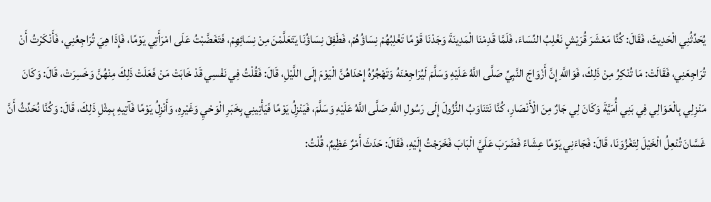يُحَدِّثُنِي الْحَدِيثَ، فَقَالَ: كُنَّا مَعْشَرَ قُرَيْشٍ نَغْلِبُ النِّسَاءَ، فَلَمَّا قَدِمْنَا الْمَدِينَةَ وَجَدْنَا قَوْمًا تَغْلِبُهُمْ نِسَاؤُهُمْ، فَطَفِقَ نِسَاؤُنَا يَتَعَلَّمْنَ مِنْ نِسَائِهِمْ، فَتَغَضَّبْتُ عَلَى امْرَأَتِي يَوْمًا، فَإِذَا هِيَ تُرَاجِعُنِي، فَأَنْكَرْتُ أَنْ تُرَاجِعَنِي، فَقَالَتْ: مَا تُنْكِرُ مِنْ ذَلِكَ، فَوَاللَّهِ إِنَّ أَزْوَاجَ النَّبِيِّ صَلَّى اللَّهُ عَلَيْهِ وَسَلَّمَ لَيُرَاجِعْنَهُ وَتَهْجُرُهُ إِحْدَاهُنَّ الْيَوْمَ إِلَى اللَّيْلِ، قَالَ: فَقُلْتُ فِي نَفْسِي قَدْ خَابَتْ مَنْ فَعَلَتْ ذَلِكَ مِنْهُنَّ وَخَسِرَتْ، قَالَ: وَكَانَ مَنْزِلِي بِالْعَوَالِي فِي بَنِي أُمَيَّةَ وَكَانَ لِي جَارٌ مِنَ الْأَنْصَارِ، كُنَّا نَتَنَاوَبُ النُّزُولَ إِلَى رَسُولِ اللَّهِ صَلَّى اللَّهُ عَلَيْهِ وَسَلَّمَ، فَيَنْزِلُ يَوْمًا فَيَأْتِينِي بِخَبَرِ الْوَحْيِ وَغَيْرِهِ، وَأَنْزِلُ يَوْمًا فَآتِيهِ بِمِثْلِ ذَلِكَ، قَالَ: وَكُنَّا نُحَدِّثُ أَنَّ غَسَّانَ تُنْعِلُ الْخَيْلَ لِتَغْزُوَنَا، قَالَ: فَجَاءَنِي يَوْمًا عِشَاءً فَضَرَبَ عَلَيَّ الْبَابَ فَخَرَجْتُ إِلَيْهِ، فَقَالَ: حَدَثَ أَمْرٌ عَظِيمٌ، قُلْتُ: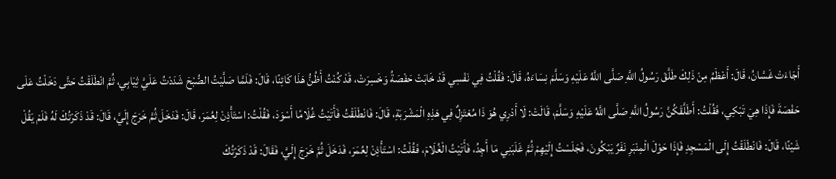أَجَاءَتْ غَسَّانُ، قَالَ: أَعْظَمُ مِنْ ذَلِكَ طَلَّقَ رَسُولُ اللَّهِ صَلَّى اللَّهُ عَلَيْهِ وَسَلَّمَ نِسَاءَهُ، قَالَ: فَقُلْتُ فِي نَفْسِي قَدْ خَابَتْ حَفْصَةُ وَخَسِرَتْ، قَدْ كُنْتُ أَظُنُّ هَذَا كَائِنًا، قَالَ: فَلَمَّا صَلَّيْتُ الصُّبْحَ شَدَدْتُ عَلَيَّ ثِيَابِي، ثُمَّ انْطَلَقْتُ حَتَّى دَخَلْتُ عَلَى حَفْصَةَ فَإِذَا هِيَ تَبْكِي، فَقُلْتُ: أَطَلَّقَكُنَّ رَسُولُ اللَّهِ صَلَّى اللَّهُ عَلَيْهِ وَسَلَّمَ، قَالَتْ: لَا أَدْرِي هُوَ ذَا مُعْتَزِلٌ فِي هَذِهِ الْمَشْرَبَةِ، قَالَ: فَانْطَلَقْتُ فَأَتَيْتُ غُلَامًا أَسْوَدَ، فَقُلْتُ: اسْتَأْذِنْ لِعُمَرَ، قَالَ: فَدَخَلَ ثُمَّ خَرَجَ إِلَيَّ، قَالَ: قَدْ ذَكَرْتُكَ لَهُ فَلَمْ يَقُلْ شَيْئًا، قَالَ: فَانْطَلَقْتُ إِلَى الْمَسْجِدِ فَإِذَا حَوْلَ الْمِنْبَرِ نَفَرٌ يَبْكُونَ، فَجَلَسْتُ إِلَيْهِمْ ثُمَّ غَلَبَنِي مَا أَجِدُ، فَأَتَيْتُ الْغُلَامَ، فَقُلْتُ: اسْتَأْذِنْ لِعُمَرَ، فَدَخَلَ ثُمَّ خَرَجَ إِلَيَّ، فَقَالَ: قَدْ ذَكَرْتُكَ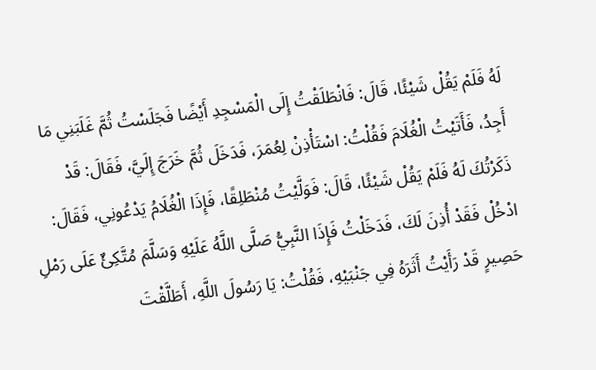لَهُ فَلَمْ يَقُلْ شَيْئًا، قَالَ: فَانْطَلَقْتُ إِلَى الْمَسْجِدِ أَيْضًا فَجَلَسْتُ ثُمَّ غَلَبَنِي مَا أَجِدُ، فَأَتَيْتُ الْغُلَامَ فَقُلْتُ: اسْتَأْذِنْ لِعُمَرَ، فَدَخَلَ ثُمَّ خَرَجَ إِلَيَّ، فَقَالَ: قَدْ ذَكَرْتُكَ لَهُ فَلَمْ يَقُلْ شَيْئًا، قَالَ: فَوَلَّيْتُ مُنْطَلِقًا، فَإِذَا الْغُلَامُ يَدْعُونِي، فَقَالَ: ادْخُلْ فَقَدْ أُذِنَ لَكَ، فَدَخَلْتُ فَإِذَا النَّبِيُّ صَلَّى اللَّهُ عَلَيْهِ وَسَلَّمَ مُتَّكِئٌ عَلَى رَمْلِ حَصِيرٍ قَدْ رَأَيْتُ أَثَرَهُ فِي جَنْبَيْهِ، فَقُلْتُ: يَا رَسُولَ اللَّهِ، أَطَلَّقْتَ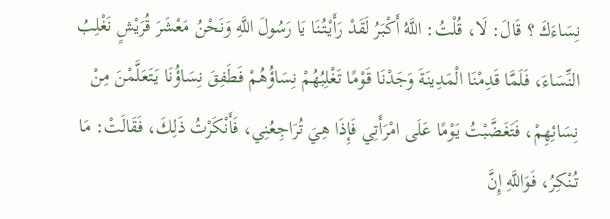نِسَاءَكَ ؟ قَالَ: لَا، قُلْتُ: اللَّهُ أَكْبَرُ لَقَدْ رَأَيْتُنَا يَا رَسُولَ اللَّهِ وَنَحْنُ مَعْشَرَ قُرَيْشٍ نَغْلِبُ النِّسَاءَ، فَلَمَّا قَدِمْنَا الْمَدِينَةَ وَجَدْنَا قَوْمًا تَغْلِبُهُمْ نِسَاؤُهُمْ فَطَفِقَ نِسَاؤُنَا يَتَعَلَّمْنَ مِنْ نِسَائِهِمْ، فَتَغَضَّبْتُ يَوْمًا عَلَى امْرَأَتِي فَإِذَا هِيَ تُرَاجِعُنِي، فَأَنْكَرْتُ ذَلِكَ، فَقَالَتْ: مَا تُنْكِرُ، فَوَاللَّهِ إِنَّ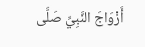أَزْوَاجَ النَّبِيِّ صَلَّى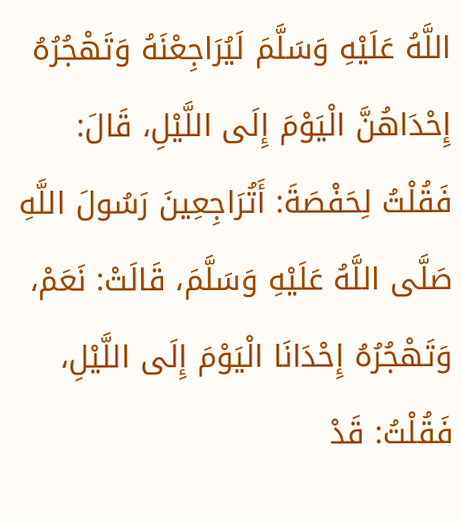اللَّهُ عَلَيْهِ وَسَلَّمَ لَيُرَاجِعْنَهُ وَتَهْجُرُهُ إِحْدَاهُنَّ الْيَوْمَ إِلَى اللَّيْلِ، قَالَ: فَقُلْتُ لِحَفْصَةَ: أَتُرَاجِعِينَ رَسُولَ اللَّهِ صَلَّى اللَّهُ عَلَيْهِ وَسَلَّمَ، قَالَتْ: نَعَمْ، وَتَهْجُرُهُ إِحْدَانَا الْيَوْمَ إِلَى اللَّيْلِ، فَقُلْتُ: قَدْ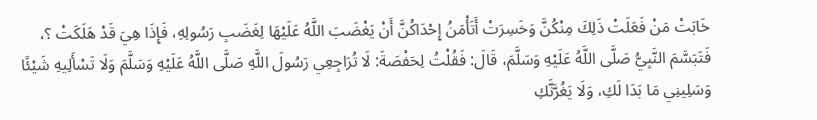خَابَتْ مَنْ فَعَلَتْ ذَلِكَ مِنْكُنَّ وَخَسِرَتْ أَتَأْمَنُ إِحْدَاكُنَّ أَنْ يَغْضَبَ اللَّهُ عَلَيْهَا لِغَضَبِ رَسُولِهِ، فَإِذَا هِيَ قَدْ هَلَكَتْ ؟، فَتَبَسَّمَ النَّبِيُّ صَلَّى اللَّهُ عَلَيْهِ وَسَلَّمَ، قَالَ: فَقُلْتُ لِحَفْصَةَ: لَا تُرَاجِعِي رَسُولَ اللَّهِ صَلَّى اللَّهُ عَلَيْهِ وَسَلَّمَ وَلَا تَسْأَلِيهِ شَيْئًا وَسَلِينِي مَا بَدَا لَكِ، وَلَا يَغُرَّنَّكِ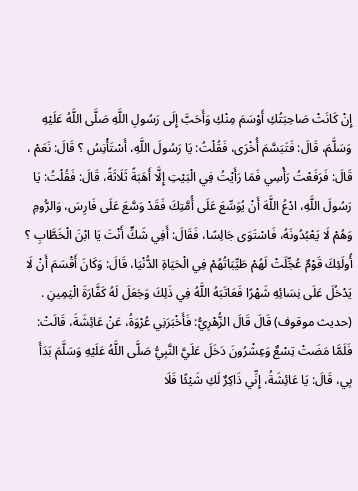إِنْ كَانَتْ صَاحِبَتُكِ أَوْسَمَ مِنْكِ وَأَحَبَّ إِلَى رَسُولِ اللَّهِ صَلَّى اللَّهُ عَلَيْهِ وَسَلَّمَ، قَالَ: فَتَبَسَّمَ أُخْرَى، فَقُلْتُ: يَا رَسُولَ اللَّهِ، أَسْتَأْنِسُ ؟ قَالَ: نَعَمْ ، قَالَ: فَرَفَعْتُ رَأْسِي فَمَا رَأَيْتُ فِي الْبَيْتِ إِلَّا أَهَبَةً ثَلَاثَةً، قَالَ: فَقُلْتُ: يَا رَسُولَ اللَّهِ، ادْعُ اللَّهَ أَنْ يُوَسِّعَ عَلَى أُمَّتِكَ فَقَدْ وَسَّعَ عَلَى فَارِسَ، وَالرُّومِ وَهُمْ لَا يَعْبُدُونَهُ، فَاسْتَوَى جَالِسًا، فَقَالَ: أَفِي شَكٍّ أَنْتَ يَا ابْنَ الْخَطَّابِ ؟ أُولَئِكَ قَوْمٌ عُجِّلَتْ لَهُمْ طَيِّبَاتُهُمْ فِي الْحَيَاةِ الدُّنْيَا، قَالَ: وَكَانَ أَقْسَمَ أَنْ لَا يَدْخُلَ عَلَى نِسَائِهِ شَهْرًا فَعَاتَبَهُ اللَّهُ فِي ذَلِكَ وَجَعَلَ لَهُ كَفَّارَةَ الْيَمِينِ . (حديث موقوف) قَالَ قَالَ الزُّهْرِيُّ: فَأَخْبَرَنِي عُرْوَةُ، عَنْ عَائِشَةَ، قَالَتْ: فَلَمَّا مَضَتْ تِسْعٌ وَعِشْرُونَ دَخَلَ عَلَيَّ النَّبِيُّ صَلَّى اللَّهُ عَلَيْهِ وَسَلَّمَ بَدَأَ بِي، قَالَ: يَا عَائِشَةُ، إِنِّي ذَاكِرٌ لَكِ شَيْئًا فَلَا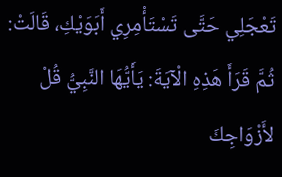تَعْجَلِي حَتَّى تَسْتَأْمِرِي أَبَوَيْكِ، قَالَتْ: ثُمَّ قَرَأَ هَذِهِ الْآيَةَ: يَأَيُّهَا النَّبِيُّ قُلْ لأَزْوَاجِكَ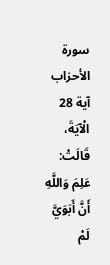سورة الأحزاب آية 28 الْآيَةَ، قَالَتْ: عَلِمَ وَاللَّهِ أَنَّ أَبَوَيَّ لَمْ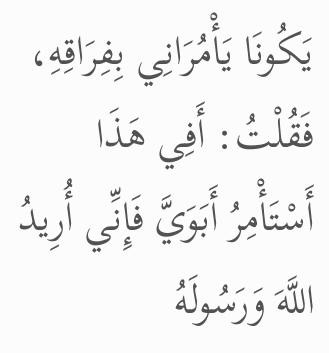يَكُونَا يَأْمُرَانِي بِفِرَاقِهِ، فَقُلْتُ: أَفِي هَذَا أَسْتَأْمِرُ أَبَوَيَّ فَإِنِّي أُرِيدُ اللَّهَ وَرَسُولَهُ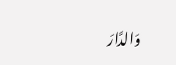وَالدَّارَ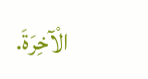الْآخِرَةَ.